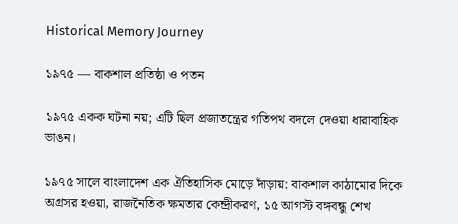Historical Memory Journey

১৯৭৫ — বাকশাল প্রতিষ্ঠা ও পতন

১৯৭৫ একক ঘটনা নয়; এটি ছিল প্রজাতন্ত্রের গতিপথ বদলে দেওয়া ধারাবাহিক ভাঙন।

১৯৭৫ সালে বাংলাদেশ এক ঐতিহাসিক মোড়ে দাঁড়ায়: বাকশাল কাঠামোর দিকে অগ্রসর হওয়া, রাজনৈতিক ক্ষমতার কেন্দ্রীকরণ, ১৫ আগস্ট বঙ্গবন্ধু শেখ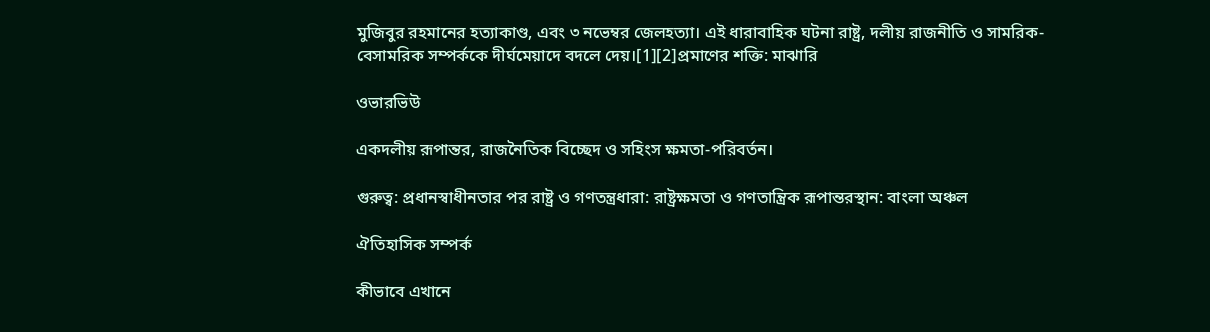মুজিবুর রহমানের হত্যাকাণ্ড, এবং ৩ নভেম্বর জেলহত্যা। এই ধারাবাহিক ঘটনা রাষ্ট্র, দলীয় রাজনীতি ও সামরিক-বেসামরিক সম্পর্ককে দীর্ঘমেয়াদে বদলে দেয়।[1][2]প্রমাণের শক্তি: মাঝারি

ওভারভিউ

একদলীয় রূপান্তর, রাজনৈতিক বিচ্ছেদ ও সহিংস ক্ষমতা-পরিবর্তন।

গুরুত্ব: প্রধানস্বাধীনতার পর রাষ্ট্র ও গণতন্ত্রধারা: রাষ্ট্রক্ষমতা ও গণতান্ত্রিক রূপান্তরস্থান: বাংলা অঞ্চল

ঐতিহাসিক সম্পর্ক

কীভাবে এখানে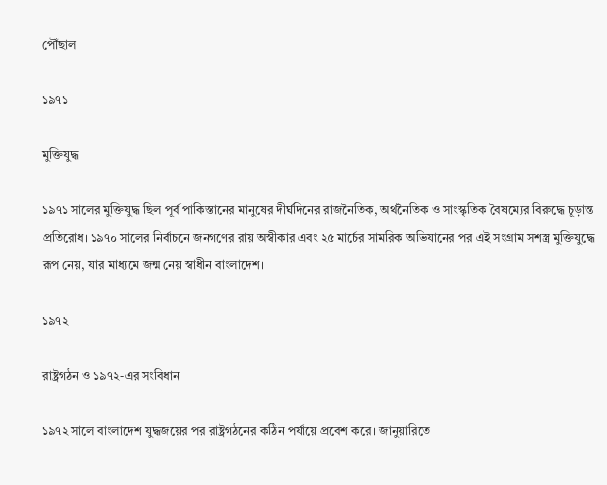পৌঁছাল

১৯৭১

মুক্তিযুদ্ধ

১৯৭১ সালের মুক্তিযুদ্ধ ছিল পূর্ব পাকিস্তানের মানুষের দীর্ঘদিনের রাজনৈতিক, অর্থনৈতিক ও সাংস্কৃতিক বৈষম্যের বিরুদ্ধে চূড়ান্ত প্রতিরোধ। ১৯৭০ সালের নির্বাচনে জনগণের রায় অস্বীকার এবং ২৫ মার্চের সামরিক অভিযানের পর এই সংগ্রাম সশস্ত্র মুক্তিযুদ্ধে রূপ নেয়, যার মাধ্যমে জন্ম নেয় স্বাধীন বাংলাদেশ।

১৯৭২

রাষ্ট্রগঠন ও ১৯৭২-এর সংবিধান

১৯৭২ সালে বাংলাদেশ যুদ্ধজয়ের পর রাষ্ট্রগঠনের কঠিন পর্যায়ে প্রবেশ করে। জানুয়ারিতে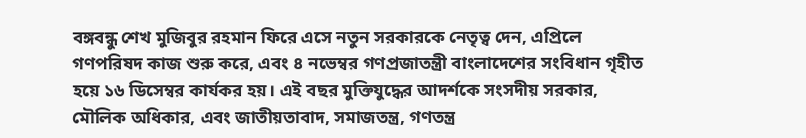বঙ্গবন্ধু শেখ মুজিবুর রহমান ফিরে এসে নতুন সরকারকে নেতৃত্ব দেন, এপ্রিলে গণপরিষদ কাজ শুরু করে, এবং ৪ নভেম্বর গণপ্রজাতন্ত্রী বাংলাদেশের সংবিধান গৃহীত হয়ে ১৬ ডিসেম্বর কার্যকর হয়। এই বছর মুক্তিযুদ্ধের আদর্শকে সংসদীয় সরকার, মৌলিক অধিকার, এবং জাতীয়তাবাদ, সমাজতন্ত্র, গণতন্ত্র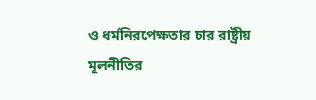ও ধর্মনিরপেক্ষতার চার রাষ্ট্রীয় মূলনীতির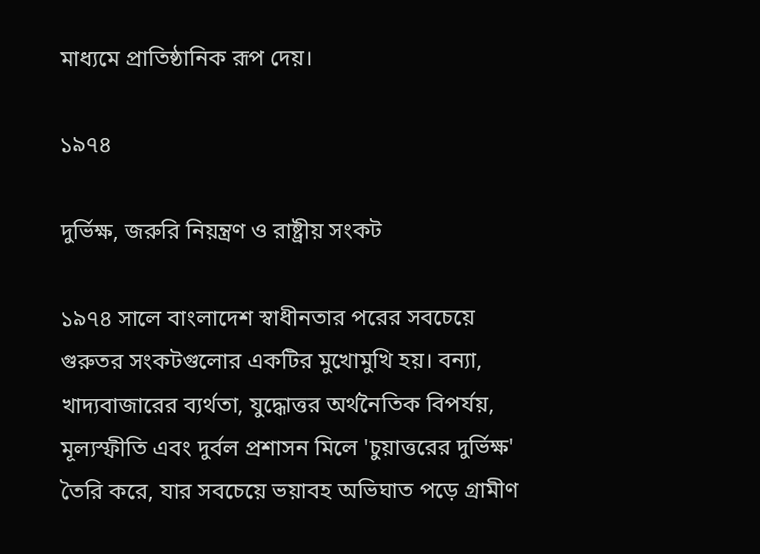মাধ্যমে প্রাতিষ্ঠানিক রূপ দেয়।

১৯৭৪

দুর্ভিক্ষ, জরুরি নিয়ন্ত্রণ ও রাষ্ট্রীয় সংকট

১৯৭৪ সালে বাংলাদেশ স্বাধীনতার পরের সবচেয়ে গুরুতর সংকটগুলোর একটির মুখোমুখি হয়। বন্যা, খাদ্যবাজারের ব্যর্থতা, যুদ্ধোত্তর অর্থনৈতিক বিপর্যয়, মূল্যস্ফীতি এবং দুর্বল প্রশাসন মিলে 'চুয়াত্তরের দুর্ভিক্ষ' তৈরি করে, যার সবচেয়ে ভয়াবহ অভিঘাত পড়ে গ্রামীণ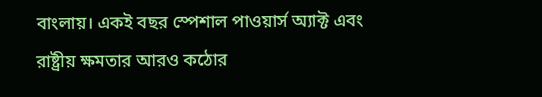বাংলায়। একই বছর স্পেশাল পাওয়ার্স অ্যাক্ট এবং রাষ্ট্রীয় ক্ষমতার আরও কঠোর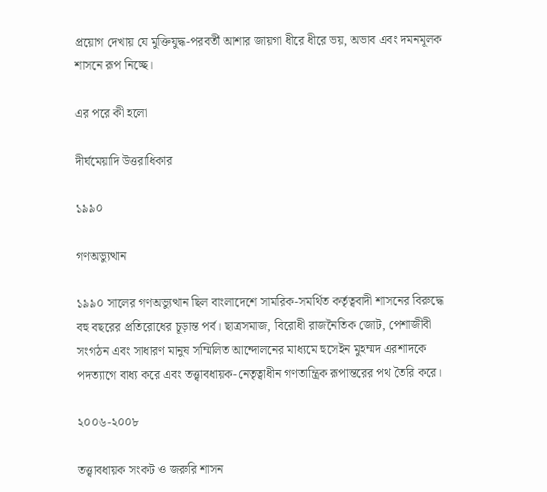প্রয়োগ দেখায় যে মুক্তিযুদ্ধ-পরবর্তী আশার জায়গা ধীরে ধীরে ভয়, অভাব এবং দমনমূলক শাসনে রূপ নিচ্ছে।

এর পরে কী হলো

দীর্ঘমেয়াদি উত্তরাধিকার

১৯৯০

গণঅভ্যুত্থান

১৯৯০ সালের গণঅভ্যুত্থান ছিল বাংলাদেশে সামরিক-সমর্থিত কর্তৃত্ববাদী শাসনের বিরুদ্ধে বহু বছরের প্রতিরোধের চূড়ান্ত পর্ব। ছাত্রসমাজ, বিরোধী রাজনৈতিক জোট, পেশাজীবী সংগঠন এবং সাধারণ মানুষ সম্মিলিত আন্দোলনের মাধ্যমে হুসেইন মুহম্মদ এরশাদকে পদত্যাগে বাধ্য করে এবং তত্ত্বাবধায়ক-নেতৃত্বাধীন গণতান্ত্রিক রূপান্তরের পথ তৈরি করে।

২০০৬-২০০৮

তত্ত্বাবধায়ক সংকট ও জরুরি শাসন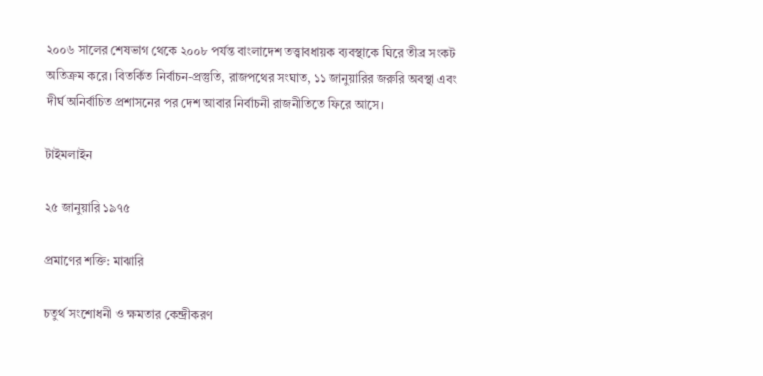২০০৬ সালের শেষভাগ থেকে ২০০৮ পর্যন্ত বাংলাদেশ তত্ত্বাবধায়ক ব্যবস্থাকে ঘিরে তীব্র সংকট অতিক্রম করে। বিতর্কিত নির্বাচন-প্রস্তুতি, রাজপথের সংঘাত, ১১ জানুয়ারির জরুরি অবস্থা এবং দীর্ঘ অনির্বাচিত প্রশাসনের পর দেশ আবার নির্বাচনী রাজনীতিতে ফিরে আসে।

টাইমলাইন

২৫ জানুয়ারি ১৯৭৫

প্রমাণের শক্তি: মাঝারি

চতুর্থ সংশোধনী ও ক্ষমতার কেন্দ্রীকরণ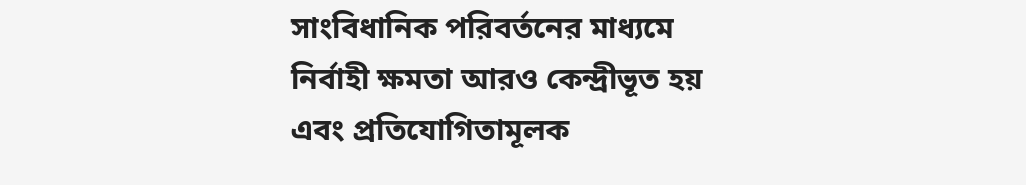সাংবিধানিক পরিবর্তনের মাধ্যমে নির্বাহী ক্ষমতা আরও কেন্দ্রীভূত হয় এবং প্রতিযোগিতামূলক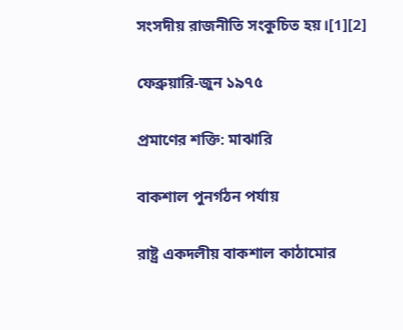সংসদীয় রাজনীতি সংকুচিত হয়।[1][2]

ফেব্রুয়ারি-জুন ১৯৭৫

প্রমাণের শক্তি: মাঝারি

বাকশাল পুনর্গঠন পর্যায়

রাষ্ট্র একদলীয় বাকশাল কাঠামোর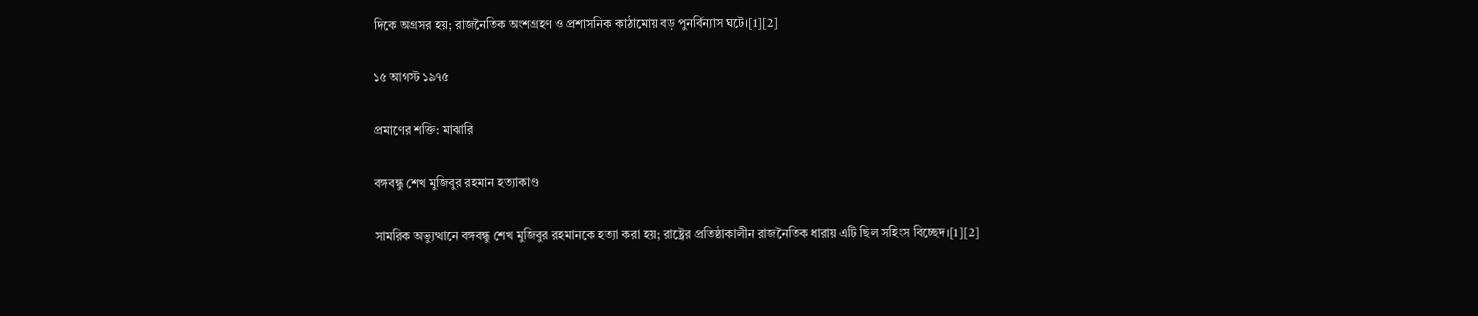দিকে অগ্রসর হয়; রাজনৈতিক অংশগ্রহণ ও প্রশাসনিক কাঠামোয় বড় পুনর্বিন্যাস ঘটে।[1][2]

১৫ আগস্ট ১৯৭৫

প্রমাণের শক্তি: মাঝারি

বঙ্গবন্ধু শেখ মুজিবুর রহমান হত্যাকাণ্ড

সামরিক অভ্যুত্থানে বঙ্গবন্ধু শেখ মুজিবুর রহমানকে হত্যা করা হয়; রাষ্ট্রের প্রতিষ্ঠাকালীন রাজনৈতিক ধারায় এটি ছিল সহিংস বিচ্ছেদ।[1][2]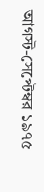আগস্ট-সেপ্টেম্বর ১৯৭৫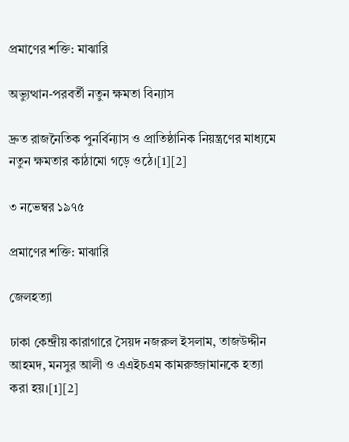প্রমাণের শক্তি: মাঝারি

অভ্যুত্থান-পরবর্তী নতুন ক্ষমতা বিন্যাস

দ্রুত রাজনৈতিক পুনর্বিন্যাস ও প্রাতিষ্ঠানিক নিয়ন্ত্রণের মাধ্যমে নতুন ক্ষমতার কাঠামো গড়ে ওঠে।[1][2]

৩ নভেম্বর ১৯৭৫

প্রমাণের শক্তি: মাঝারি

জেলহত্যা

ঢাকা কেন্দ্রীয় কারাগারে সৈয়দ নজরুল ইসলাম, তাজউদ্দীন আহমদ, মনসুর আলী ও এএইচএম কামরুজ্জামানকে হত্যা করা হয়।[1][2]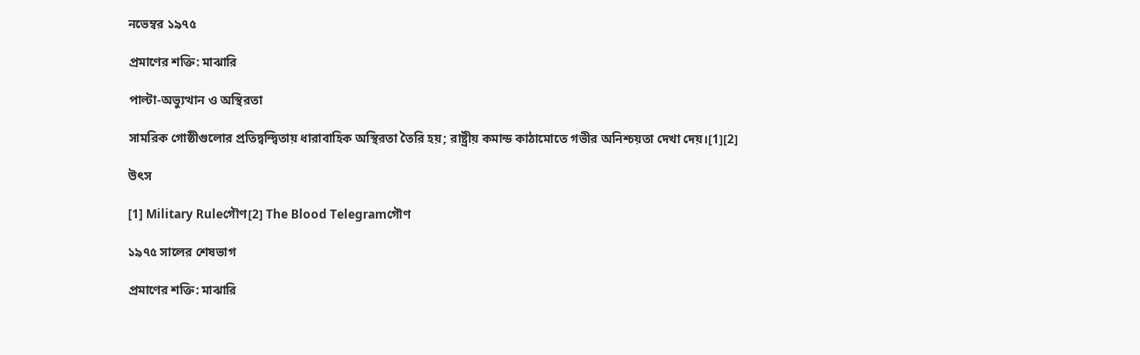নভেম্বর ১৯৭৫

প্রমাণের শক্তি: মাঝারি

পাল্টা-অভ্যুত্থান ও অস্থিরতা

সামরিক গোষ্ঠীগুলোর প্রতিদ্বন্দ্বিতায় ধারাবাহিক অস্থিরতা তৈরি হয়; রাষ্ট্রীয় কমান্ড কাঠামোতে গভীর অনিশ্চয়তা দেখা দেয়।[1][2]

উৎস

[1] Military Ruleগৌণ[2] The Blood Telegramগৌণ

১৯৭৫ সালের শেষভাগ

প্রমাণের শক্তি: মাঝারি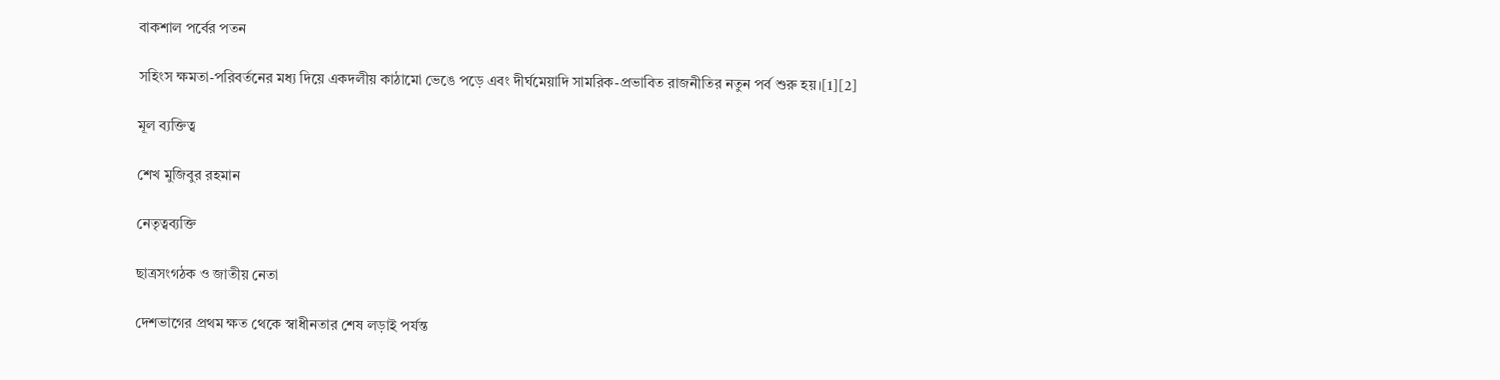বাকশাল পর্বের পতন

সহিংস ক্ষমতা-পরিবর্তনের মধ্য দিয়ে একদলীয় কাঠামো ভেঙে পড়ে এবং দীর্ঘমেয়াদি সামরিক-প্রভাবিত রাজনীতির নতুন পর্ব শুরু হয়।[1][2]

মূল ব্যক্তিত্ব

শেখ মুজিবুর রহমান

নেতৃত্বব্যক্তি

ছাত্রসংগঠক ও জাতীয় নেতা

দেশভাগের প্রথম ক্ষত থেকে স্বাধীনতার শেষ লড়াই পর্যন্ত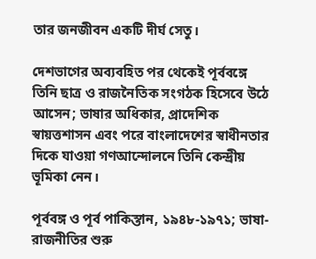তার জনজীবন একটি দীর্ঘ সেতু।

দেশভাগের অব্যবহিত পর থেকেই পূর্ববঙ্গে তিনি ছাত্র ও রাজনৈতিক সংগঠক হিসেবে উঠে আসেন; ভাষার অধিকার, প্রাদেশিক স্বায়ত্তশাসন এবং পরে বাংলাদেশের স্বাধীনতার দিকে যাওয়া গণআন্দোলনে তিনি কেন্দ্রীয় ভূমিকা নেন।

পূর্ববঙ্গ ও পূর্ব পাকিস্তান, ১৯৪৮-১৯৭১; ভাষা-রাজনীতির শুরু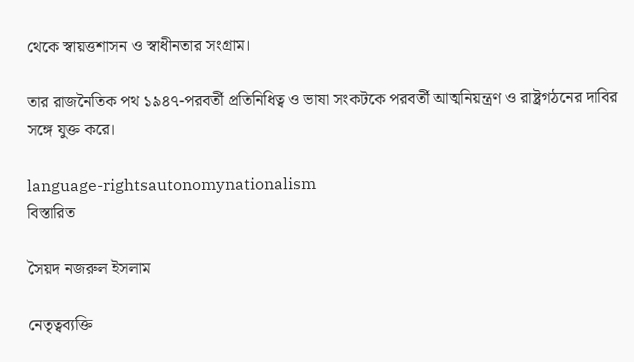থেকে স্বায়ত্তশাসন ও স্বাধীনতার সংগ্রাম।

তার রাজনৈতিক পথ ১৯৪৭-পরবর্তী প্রতিনিধিত্ব ও ভাষা সংকটকে পরবর্তী আত্মনিয়ন্ত্রণ ও রাষ্ট্রগঠনের দাবির সঙ্গে যুক্ত করে।

language-rightsautonomynationalism
বিস্তারিত

সৈয়দ নজরুল ইসলাম

নেতৃত্বব্যক্তি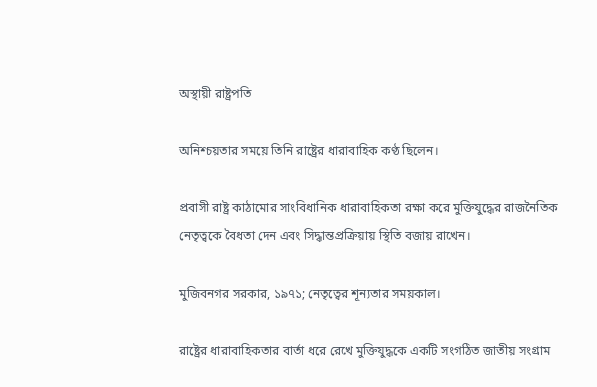অস্থায়ী রাষ্ট্রপতি

অনিশ্চয়তার সময়ে তিনি রাষ্ট্রের ধারাবাহিক কণ্ঠ ছিলেন।

প্রবাসী রাষ্ট্র কাঠামোর সাংবিধানিক ধারাবাহিকতা রক্ষা করে মুক্তিযুদ্ধের রাজনৈতিক নেতৃত্বকে বৈধতা দেন এবং সিদ্ধান্তপ্রক্রিয়ায় স্থিতি বজায় রাখেন।

মুজিবনগর সরকার, ১৯৭১; নেতৃত্বের শূন্যতার সময়কাল।

রাষ্ট্রের ধারাবাহিকতার বার্তা ধরে রেখে মুক্তিযুদ্ধকে একটি সংগঠিত জাতীয় সংগ্রাম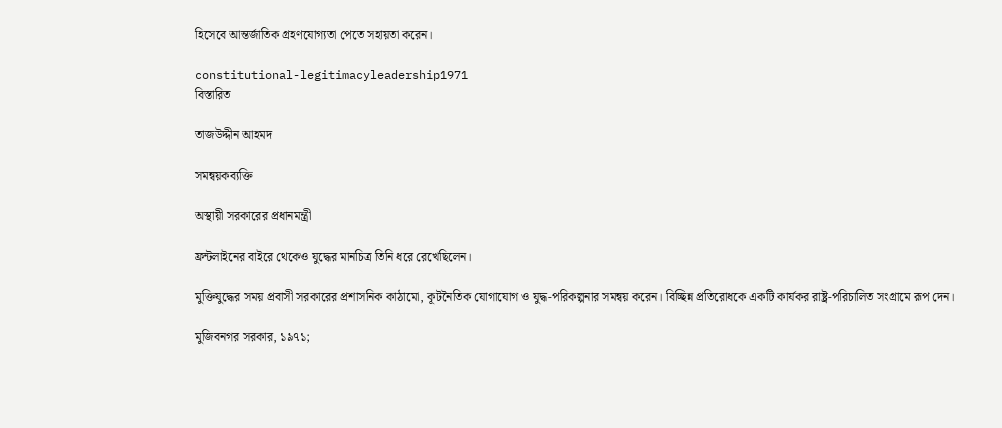হিসেবে আন্তর্জাতিক গ্রহণযোগ্যতা পেতে সহায়তা করেন।

constitutional-legitimacyleadership1971
বিস্তারিত

তাজউদ্দীন আহমদ

সমন্বয়কব্যক্তি

অস্থায়ী সরকারের প্রধানমন্ত্রী

ফ্রন্টলাইনের বাইরে থেকেও যুদ্ধের মানচিত্র তিনি ধরে রেখেছিলেন।

মুক্তিযুদ্ধের সময় প্রবাসী সরকারের প্রশাসনিক কাঠামো, কূটনৈতিক যোগাযোগ ও যুদ্ধ-পরিকল্পনার সমন্বয় করেন। বিচ্ছিন্ন প্রতিরোধকে একটি কার্যকর রাষ্ট্র-পরিচালিত সংগ্রামে রূপ দেন।

মুজিবনগর সরকার, ১৯৭১;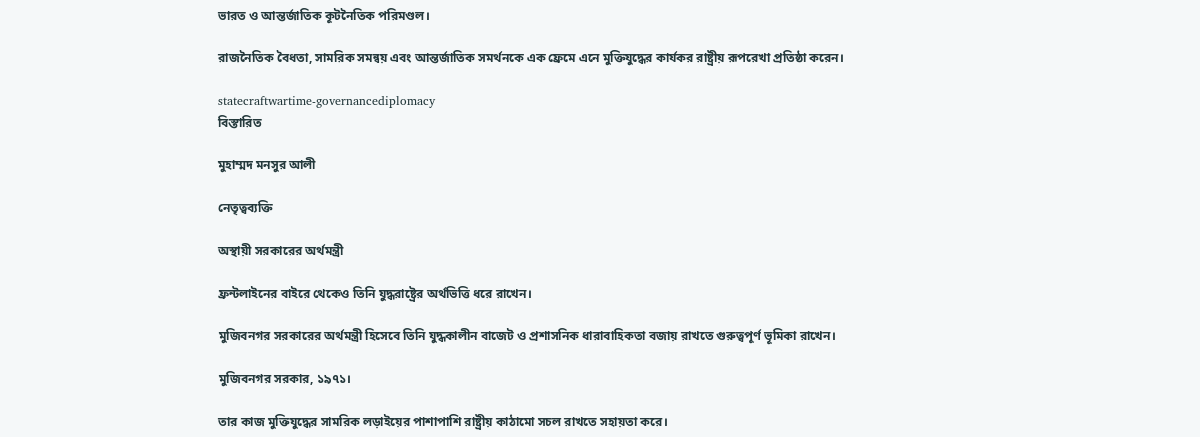ভারত ও আন্তর্জাতিক কূটনৈতিক পরিমণ্ডল।

রাজনৈতিক বৈধতা, সামরিক সমন্বয় এবং আন্তর্জাতিক সমর্থনকে এক ফ্রেমে এনে মুক্তিযুদ্ধের কার্যকর রাষ্ট্রীয় রূপরেখা প্রতিষ্ঠা করেন।

statecraftwartime-governancediplomacy
বিস্তারিত

মুহাম্মদ মনসুর আলী

নেতৃত্বব্যক্তি

অস্থায়ী সরকারের অর্থমন্ত্রী

ফ্রন্টলাইনের বাইরে থেকেও তিনি যুদ্ধরাষ্ট্রের অর্থভিত্তি ধরে রাখেন।

মুজিবনগর সরকারের অর্থমন্ত্রী হিসেবে তিনি যুদ্ধকালীন বাজেট ও প্রশাসনিক ধারাবাহিকতা বজায় রাখতে গুরুত্বপূর্ণ ভূমিকা রাখেন।

মুজিবনগর সরকার, ১৯৭১।

তার কাজ মুক্তিযুদ্ধের সামরিক লড়াইয়ের পাশাপাশি রাষ্ট্রীয় কাঠামো সচল রাখতে সহায়তা করে।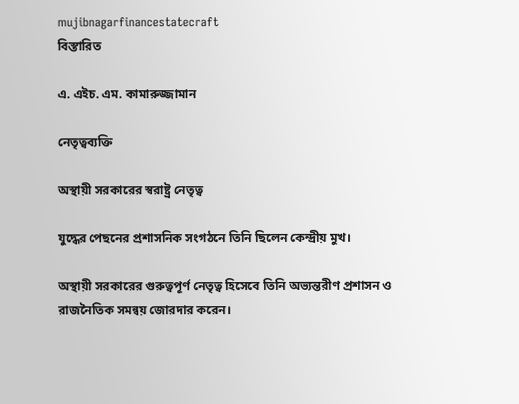mujibnagarfinancestatecraft
বিস্তারিত

এ. এইচ. এম. কামারুজ্জামান

নেতৃত্বব্যক্তি

অস্থায়ী সরকারের স্বরাষ্ট্র নেতৃত্ব

যুদ্ধের পেছনের প্রশাসনিক সংগঠনে তিনি ছিলেন কেন্দ্রীয় মুখ।

অস্থায়ী সরকারের গুরুত্বপূর্ণ নেতৃত্ব হিসেবে তিনি অভ্যন্তরীণ প্রশাসন ও রাজনৈতিক সমন্বয় জোরদার করেন।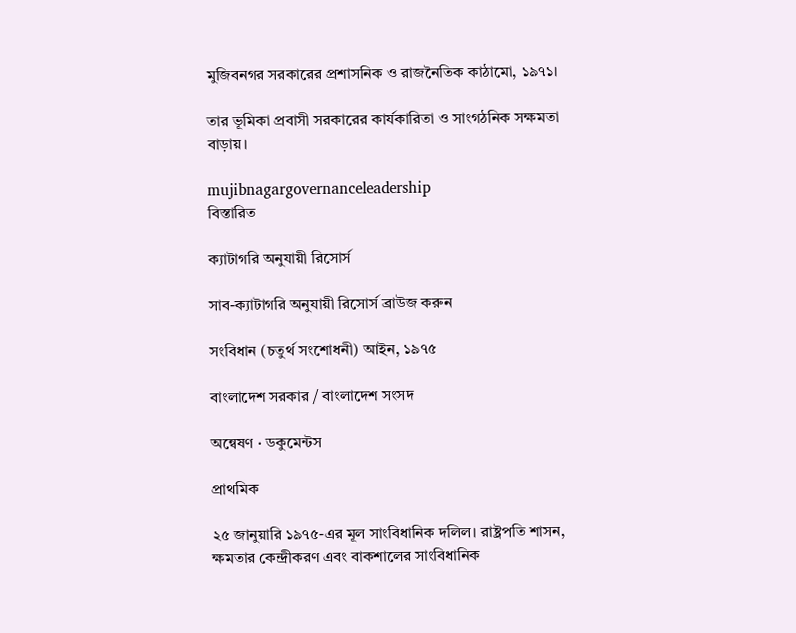মুজিবনগর সরকারের প্রশাসনিক ও রাজনৈতিক কাঠামো, ১৯৭১।

তার ভূমিকা প্রবাসী সরকারের কার্যকারিতা ও সাংগঠনিক সক্ষমতা বাড়ায়।

mujibnagargovernanceleadership
বিস্তারিত

ক্যাটাগরি অনুযায়ী রিসোর্স

সাব-ক্যাটাগরি অনুযায়ী রিসোর্স ব্রাউজ করুন

সংবিধান (চতুর্থ সংশোধনী) আইন, ১৯৭৫

বাংলাদেশ সরকার / বাংলাদেশ সংসদ

অন্বেষণ · ডকুমেন্টস

প্রাথমিক

২৫ জানুয়ারি ১৯৭৫-এর মূল সাংবিধানিক দলিল। রাষ্ট্রপতি শাসন, ক্ষমতার কেন্দ্রীকরণ এবং বাকশালের সাংবিধানিক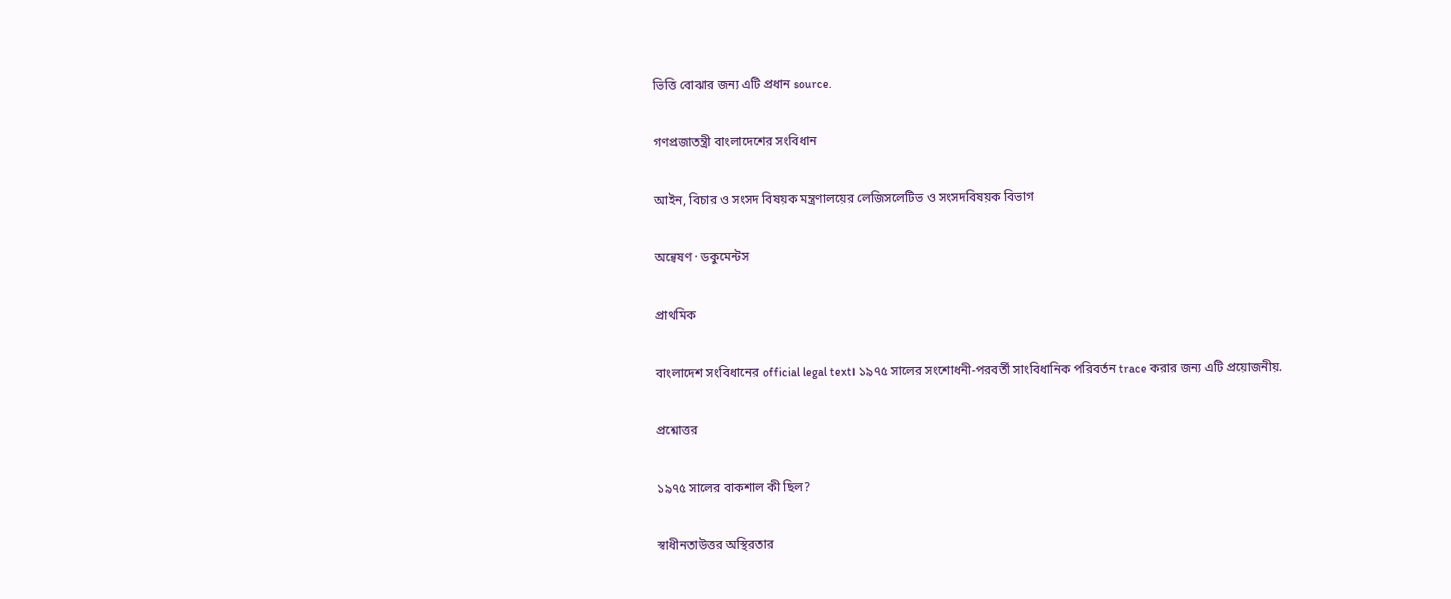ভিত্তি বোঝার জন্য এটি প্রধান source.

গণপ্রজাতন্ত্রী বাংলাদেশের সংবিধান

আইন, বিচার ও সংসদ বিষয়ক মন্ত্রণালয়ের লেজিসলেটিভ ও সংসদবিষয়ক বিভাগ

অন্বেষণ · ডকুমেন্টস

প্রাথমিক

বাংলাদেশ সংবিধানের official legal text। ১৯৭৫ সালের সংশোধনী-পরবর্তী সাংবিধানিক পরিবর্তন trace করার জন্য এটি প্রয়োজনীয়.

প্রশ্নোত্তর

১৯৭৫ সালের বাকশাল কী ছিল?

স্বাধীনতাউত্তর অস্থিরতার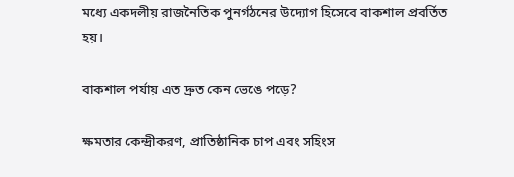মধ্যে একদলীয় রাজনৈতিক পুনর্গঠনের উদ্যোগ হিসেবে বাকশাল প্রবর্তিত হয়।

বাকশাল পর্যায় এত দ্রুত কেন ভেঙে পড়ে?

ক্ষমতার কেন্দ্রীকরণ, প্রাতিষ্ঠানিক চাপ এবং সহিংস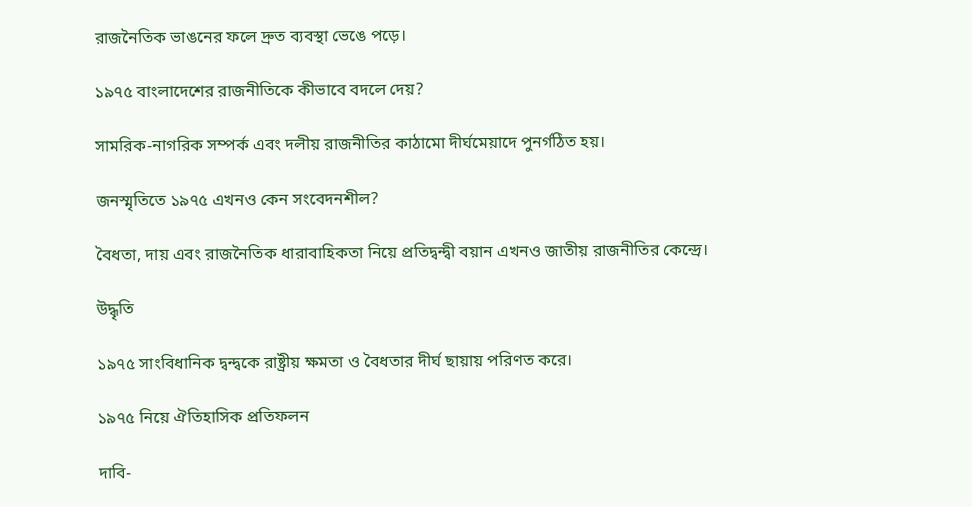রাজনৈতিক ভাঙনের ফলে দ্রুত ব্যবস্থা ভেঙে পড়ে।

১৯৭৫ বাংলাদেশের রাজনীতিকে কীভাবে বদলে দেয়?

সামরিক-নাগরিক সম্পর্ক এবং দলীয় রাজনীতির কাঠামো দীর্ঘমেয়াদে পুনর্গঠিত হয়।

জনস্মৃতিতে ১৯৭৫ এখনও কেন সংবেদনশীল?

বৈধতা, দায় এবং রাজনৈতিক ধারাবাহিকতা নিয়ে প্রতিদ্বন্দ্বী বয়ান এখনও জাতীয় রাজনীতির কেন্দ্রে।

উদ্ধৃতি

১৯৭৫ সাংবিধানিক দ্বন্দ্বকে রাষ্ট্রীয় ক্ষমতা ও বৈধতার দীর্ঘ ছায়ায় পরিণত করে।

১৯৭৫ নিয়ে ঐতিহাসিক প্রতিফলন

দাবি-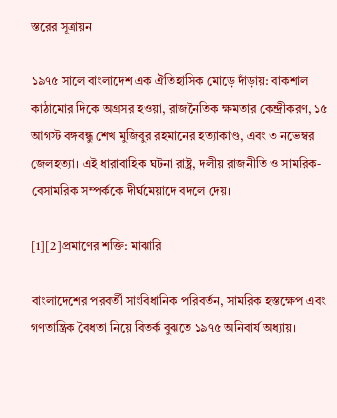স্তরের সূত্রায়ন

১৯৭৫ সালে বাংলাদেশ এক ঐতিহাসিক মোড়ে দাঁড়ায়: বাকশাল কাঠামোর দিকে অগ্রসর হওয়া, রাজনৈতিক ক্ষমতার কেন্দ্রীকরণ, ১৫ আগস্ট বঙ্গবন্ধু শেখ মুজিবুর রহমানের হত্যাকাণ্ড, এবং ৩ নভেম্বর জেলহত্যা। এই ধারাবাহিক ঘটনা রাষ্ট্র, দলীয় রাজনীতি ও সামরিক-বেসামরিক সম্পর্ককে দীর্ঘমেয়াদে বদলে দেয়।

[1][2]প্রমাণের শক্তি: মাঝারি

বাংলাদেশের পরবর্তী সাংবিধানিক পরিবর্তন, সামরিক হস্তক্ষেপ এবং গণতান্ত্রিক বৈধতা নিয়ে বিতর্ক বুঝতে ১৯৭৫ অনিবার্য অধ্যায়।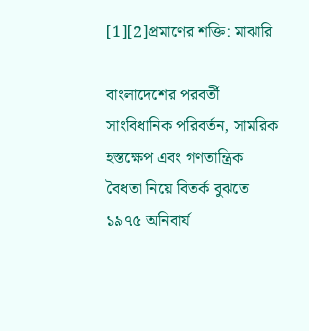[1][2]প্রমাণের শক্তি: মাঝারি

বাংলাদেশের পরবর্তী সাংবিধানিক পরিবর্তন, সামরিক হস্তক্ষেপ এবং গণতান্ত্রিক বৈধতা নিয়ে বিতর্ক বুঝতে ১৯৭৫ অনিবার্য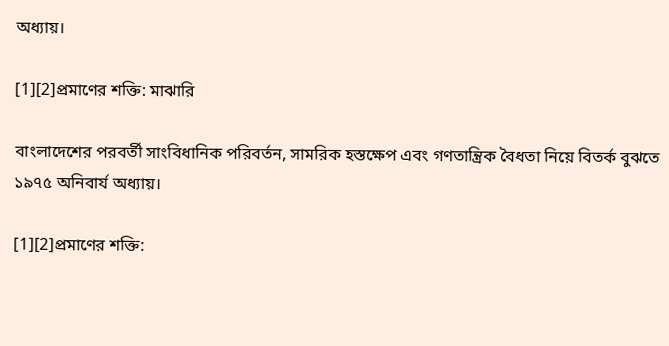অধ্যায়।

[1][2]প্রমাণের শক্তি: মাঝারি

বাংলাদেশের পরবর্তী সাংবিধানিক পরিবর্তন, সামরিক হস্তক্ষেপ এবং গণতান্ত্রিক বৈধতা নিয়ে বিতর্ক বুঝতে ১৯৭৫ অনিবার্য অধ্যায়।

[1][2]প্রমাণের শক্তি: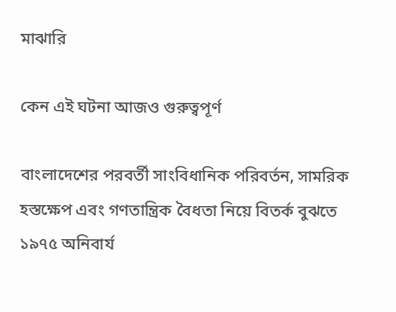মাঝারি

কেন এই ঘটনা আজও গুরুত্বপূর্ণ

বাংলাদেশের পরবর্তী সাংবিধানিক পরিবর্তন, সামরিক হস্তক্ষেপ এবং গণতান্ত্রিক বৈধতা নিয়ে বিতর্ক বুঝতে ১৯৭৫ অনিবার্য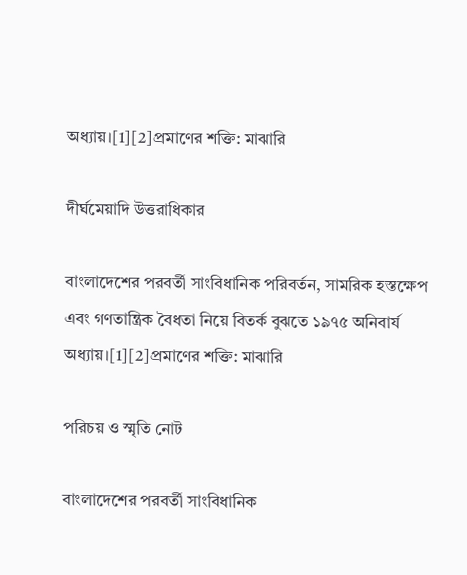অধ্যায়।[1][2]প্রমাণের শক্তি: মাঝারি

দীর্ঘমেয়াদি উত্তরাধিকার

বাংলাদেশের পরবর্তী সাংবিধানিক পরিবর্তন, সামরিক হস্তক্ষেপ এবং গণতান্ত্রিক বৈধতা নিয়ে বিতর্ক বুঝতে ১৯৭৫ অনিবার্য অধ্যায়।[1][2]প্রমাণের শক্তি: মাঝারি

পরিচয় ও স্মৃতি নোট

বাংলাদেশের পরবর্তী সাংবিধানিক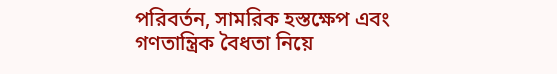পরিবর্তন, সামরিক হস্তক্ষেপ এবং গণতান্ত্রিক বৈধতা নিয়ে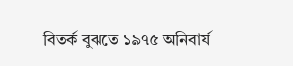বিতর্ক বুঝতে ১৯৭৫ অনিবার্য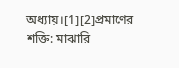অধ্যায়।[1][2]প্রমাণের শক্তি: মাঝারি